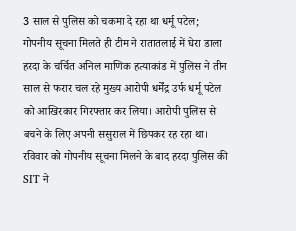3 साल से पुलिस को चकमा दे रहा था धर्मू पटेल; गोपनीय सूचना मिलते ही टीम ने रातातलाई में घेरा डाला
हरदा के चर्चित अनिल माणिक हत्याकांड में पुलिस ने तीन साल से फरार चल रहे मुख्य आरोपी धर्मेंद्र उर्फ धर्मू पटेल को आखिरकार गिरफ्तार कर लिया। आरोपी पुलिस से बचने के लिए अपनी ससुराल में छिपकर रह रहा था। रविवार को गोपनीय सूचना मिलने के बाद हरदा पुलिस की SIT ने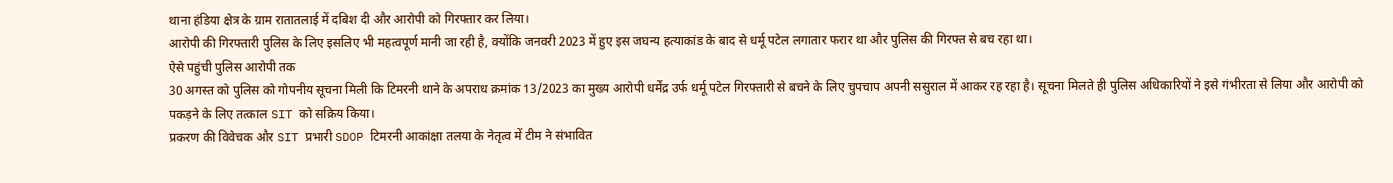थाना हंडिया क्षेत्र के ग्राम रातातलाई में दबिश दी और आरोपी को गिरफ्तार कर लिया।
आरोपी की गिरफ्तारी पुलिस के लिए इसलिए भी महत्वपूर्ण मानी जा रही है, क्योंकि जनवरी 2023 में हुए इस जघन्य हत्याकांड के बाद से धर्मू पटेल लगातार फरार था और पुलिस की गिरफ्त से बच रहा था।
ऐसे पहुंची पुलिस आरोपी तक
30 अगस्त को पुलिस को गोपनीय सूचना मिली कि टिमरनी थाने के अपराध क्रमांक 13/2023 का मुख्य आरोपी धर्मेंद्र उर्फ धर्मू पटेल गिरफ्तारी से बचने के लिए चुपचाप अपनी ससुराल में आकर रह रहा है। सूचना मिलते ही पुलिस अधिकारियों ने इसे गंभीरता से लिया और आरोपी को पकड़ने के लिए तत्काल SIT को सक्रिय किया।
प्रकरण की विवेचक और SIT प्रभारी SDOP टिमरनी आकांक्षा तलया के नेतृत्व में टीम ने संभावित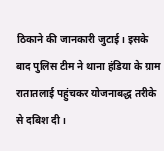ठिकाने की जानकारी जुटाई। इसके बाद पुलिस टीम ने थाना हंडिया के ग्राम रातातलाई पहुंचकर योजनाबद्ध तरीके से दबिश दी।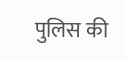पुलिस की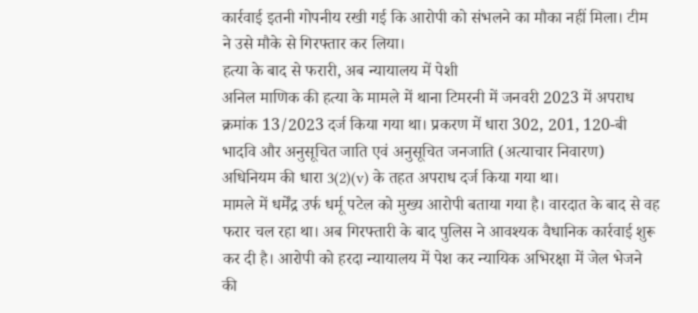कार्रवाई इतनी गोपनीय रखी गई कि आरोपी को संभलने का मौका नहीं मिला। टीम ने उसे मौके से गिरफ्तार कर लिया।
हत्या के बाद से फरारी, अब न्यायालय में पेशी
अनिल माणिक की हत्या के मामले में थाना टिमरनी में जनवरी 2023 में अपराध क्रमांक 13/2023 दर्ज किया गया था। प्रकरण में धारा 302, 201, 120-बी भादवि और अनुसूचित जाति एवं अनुसूचित जनजाति (अत्याचार निवारण) अधिनियम की धारा 3(2)(v) के तहत अपराध दर्ज किया गया था।
मामले में धर्मेंद्र उर्फ धर्मू पटेल को मुख्य आरोपी बताया गया है। वारदात के बाद से वह फरार चल रहा था। अब गिरफ्तारी के बाद पुलिस ने आवश्यक वैधानिक कार्रवाई शुरू कर दी है। आरोपी को हरदा न्यायालय में पेश कर न्यायिक अभिरक्षा में जेल भेजने की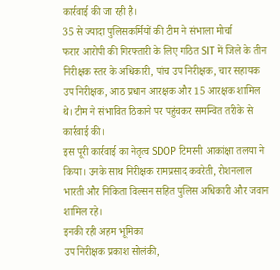कार्रवाई की जा रही है।
35 से ज्यादा पुलिसकर्मियों की टीम ने संभाला मोर्चा
फरार आरोपी की गिरफ्तारी के लिए गठित SIT में जिले के तीन निरीक्षक स्तर के अधिकारी, पांच उप निरीक्षक, चार सहायक उप निरीक्षक, आठ प्रधान आरक्षक और 15 आरक्षक शामिल थे। टीम ने संभावित ठिकाने पर पहुंचकर समन्वित तरीके से कार्रवाई की।
इस पूरी कार्रवाई का नेतृत्व SDOP टिमरनी आकांक्षा तलया ने किया। उनके साथ निरीक्षक रामप्रसाद कवरेती, रोशनलाल भारती और निकिता विल्सन सहित पुलिस अधिकारी और जवान शामिल रहे।
इनकी रही अहम भूमिका
उप निरीक्षक प्रकाश सोलंकी,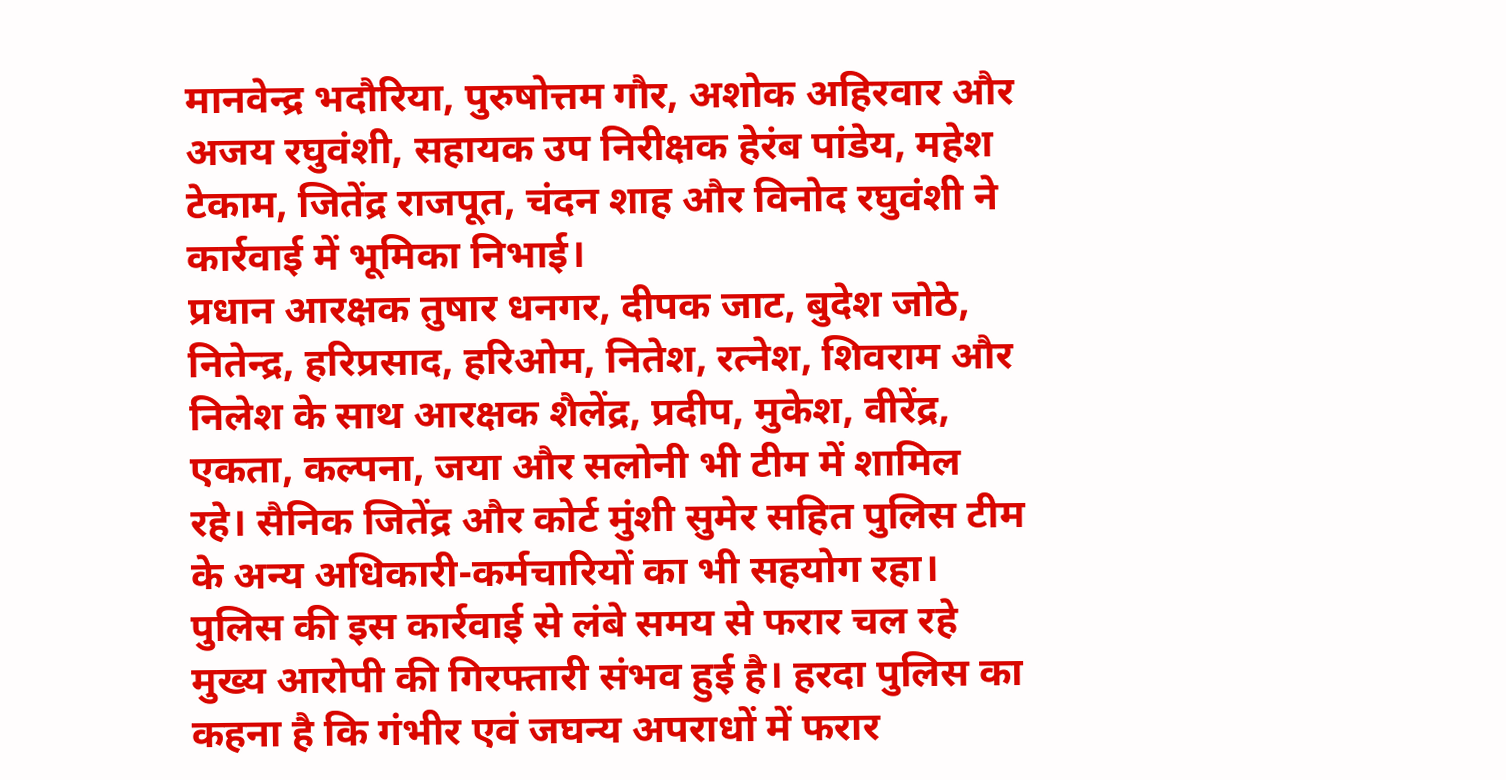मानवेन्द्र भदौरिया, पुरुषोत्तम गौर, अशोक अहिरवार और अजय रघुवंशी, सहायक उप निरीक्षक हेरंब पांडेय, महेश टेकाम, जितेंद्र राजपूत, चंदन शाह और विनोद रघुवंशी ने कार्रवाई में भूमिका निभाई।
प्रधान आरक्षक तुषार धनगर, दीपक जाट, बुदेश जोठे, नितेन्द्र, हरिप्रसाद, हरिओम, नितेश, रत्नेश, शिवराम और निलेश के साथ आरक्षक शैलेंद्र, प्रदीप, मुकेश, वीरेंद्र, एकता, कल्पना, जया और सलोनी भी टीम में शामिल रहे। सैनिक जितेंद्र और कोर्ट मुंशी सुमेर सहित पुलिस टीम के अन्य अधिकारी-कर्मचारियों का भी सहयोग रहा।
पुलिस की इस कार्रवाई से लंबे समय से फरार चल रहे मुख्य आरोपी की गिरफ्तारी संभव हुई है। हरदा पुलिस का कहना है कि गंभीर एवं जघन्य अपराधों में फरार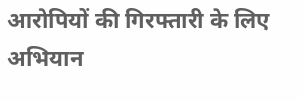आरोपियों की गिरफ्तारी के लिए अभियान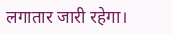लगातार जारी रहेगा।